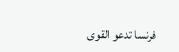فرنسا تدعو القوى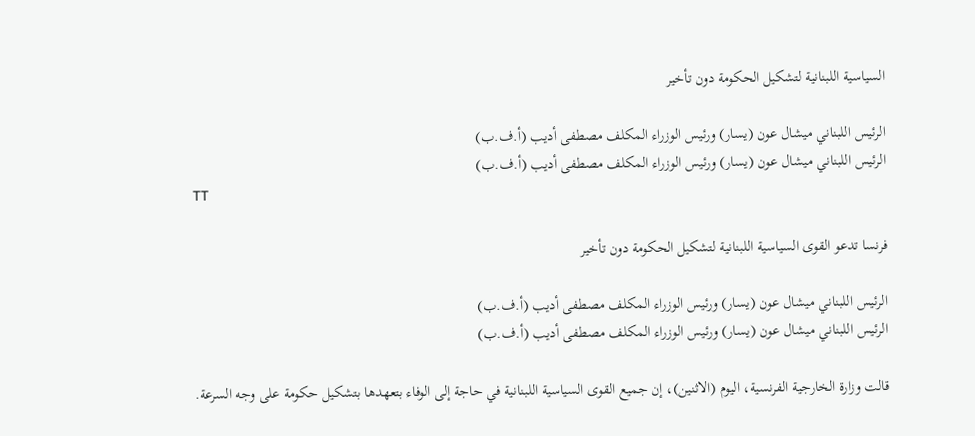السياسية اللبنانية لتشكيل الحكومة دون تأخير

الرئيس اللبناني ميشال عون (يسار) ورئيس الوزراء المكلف مصطفى أديب (أ.ف.ب)
الرئيس اللبناني ميشال عون (يسار) ورئيس الوزراء المكلف مصطفى أديب (أ.ف.ب)
TT

فرنسا تدعو القوى السياسية اللبنانية لتشكيل الحكومة دون تأخير

الرئيس اللبناني ميشال عون (يسار) ورئيس الوزراء المكلف مصطفى أديب (أ.ف.ب)
الرئيس اللبناني ميشال عون (يسار) ورئيس الوزراء المكلف مصطفى أديب (أ.ف.ب)

قالت وزارة الخارجية الفرنسية، اليوم (الاثنين)، إن جميع القوى السياسية اللبنانية في حاجة إلى الوفاء بتعهدها بتشكيل حكومة على وجه السرعة.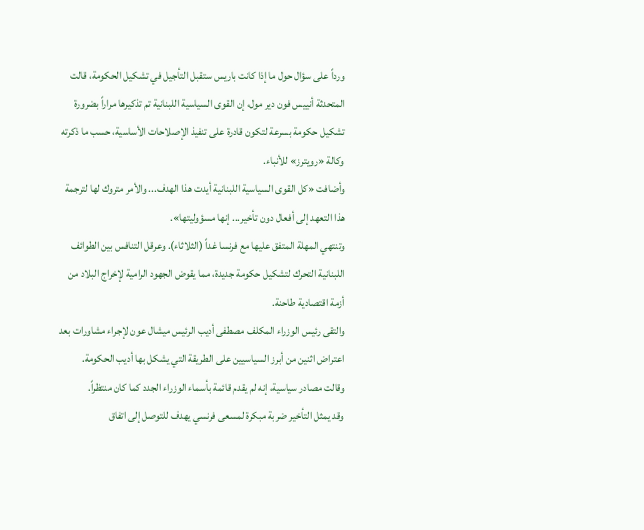ورداً على سؤال حول ما إذا كانت باريس ستقبل التأجيل في تشكيل الحكومة، قالت المتحدثة أنييس فون دير مول، إن القوى السياسية اللبنانية تم تذكيرها مراراً بضرورة تشكيل حكومة بسرعة لتكون قادرة على تنفيذ الإصلاحات الأساسية، حسب ما ذكرته وكالة «رويترز» للأنباء.
وأضافت «كل القوى السياسية اللبنانية أيدت هذا الهدف... والأمر متروك لها لترجمة هذا التعهد إلى أفعال دون تأخير... إنها مسؤوليتها».
وتنتهي المهلة المتفق عليها مع فرنسا غداً (الثلاثاء). وعرقل التنافس بين الطوائف اللبنانية التحرك لتشكيل حكومة جديدة، مما يقوض الجهود الرامية لإخراج البلاد من أزمة اقتصادية طاحنة.
والتقى رئيس الوزراء المكلف مصطفى أديب الرئيس ميشال عون لإجراء مشاورات بعد اعتراض اثنين من أبرز السياسيين على الطريقة التي يشكل بها أديب الحكومة.
وقالت مصادر سياسية، إنه لم يقدم قائمة بأسماء الوزراء الجدد كما كان منتظراً.
وقد يمثل التأخير ضربة مبكرة لمسعى فرنسي يهدف للتوصل إلى اتفاق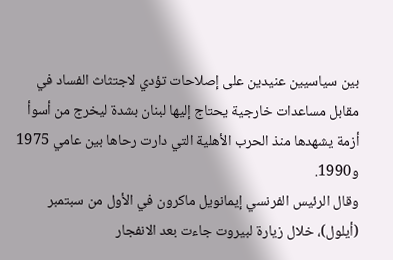بين سياسيين عنيدين على إصلاحات تؤدي لاجتثاث الفساد في مقابل مساعدات خارجية يحتاج إليها لبنان بشدة ليخرج من أسوأ أزمة يشهدها منذ الحرب الأهلية التي دارت رحاها بين عامي 1975 و1990.
وقال الرئيس الفرنسي إيمانويل ماكرون في الأول من سبتمبر (أيلول)، خلال زيارة لبيروت جاءت بعد الانفجار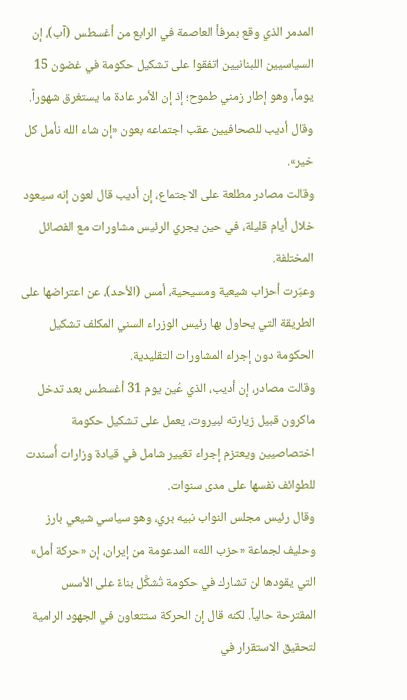المدمر الذي وقع بمرفأ العاصمة في الرابع من أغسطس (آب)، إن السياسيين اللبنانيين اتفقوا على تشكيل حكومة في غضون 15 يوماً، وهو إطار زمني طموح؛ إذ إن الأمر عادة ما يستغرق شهوراً.
وقال أديب للصحافيين عقب اجتماعه بعون «إن شاء الله نأمل كل خير».
وقالت مصادر مطلعة على الاجتماع، إن أديب قال لعون إنه سيعود خلال أيام قليلة، في حين يجري الرئيس مشاورات مع الفصائل المختلفة.
وعبّرت أحزاب شيعية ومسيحية، أمس (الأحد)، عن اعتراضها على الطريقة التي يحاول بها رئيس الوزراء السني المكلف تشكيل الحكومة دون إجراء المشاورات التقليدية.
وقالت مصادر، إن أديب، الذي عُين يوم 31 أغسطس بعد تدخل ماكرون قبيل زيارته لبيروت، يعمل على تشكيل حكومة اختصاصيين ويعتزم إجراء تغيير شامل في قيادة وزارات أُسندت للطوائف نفسها على مدى سنوات.
وقال رئيس مجلس النواب نبيه بري، وهو سياسي شيعي بارز وحليف لجماعة «حزب الله» المدعومة من إيران، إن «حركة أمل» التي يقودها لن تشارك في حكومة تُشكَّل بناءً على الأسس المقترحة حالياً. لكنه قال إن الحركة ستتعاون في الجهود الرامية لتحقيق الاستقرار في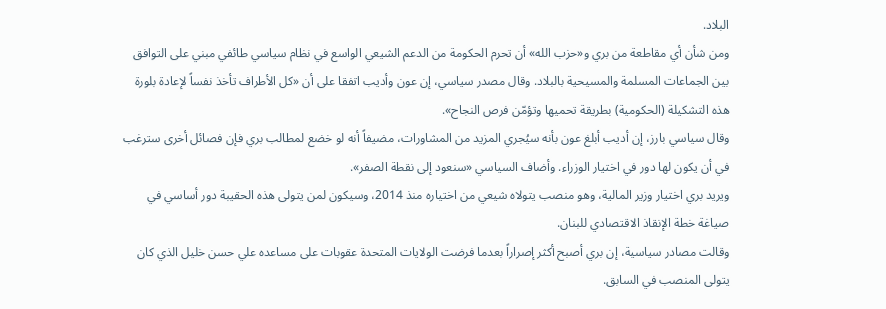البلاد.
ومن شأن أي مقاطعة من بري و«حزب الله» أن تحرم الحكومة من الدعم الشيعي الواسع في نظام سياسي طائفي مبني على التوافق بين الجماعات المسلمة والمسيحية بالبلاد. وقال مصدر سياسي، إن عون وأديب اتفقا على أن «كل الأطراف تأخذ نفساً لإعادة بلورة هذه التشكيلة (الحكومية) بطريقة تحميها وتؤمّن فرص النجاح».
وقال سياسي بارز، إن أديب أبلغ عون بأنه سيُجري المزيد من المشاورات، مضيفاً أنه لو خضع لمطالب بري فإن فصائل أخرى سترغب في أن يكون لها دور في اختيار الوزراء. وأضاف السياسي «سنعود إلى نقطة الصفر».
ويريد بري اختيار وزير المالية، وهو منصب يتولاه شيعي من اختياره منذ 2014، وسيكون لمن يتولى هذه الحقيبة دور أساسي في صياغة خطة الإنقاذ الاقتصادي للبنان.
وقالت مصادر سياسية، إن بري أصبح أكثر إصراراً بعدما فرضت الولايات المتحدة عقوبات على مساعده علي حسن خليل الذي كان يتولى المنصب في السابق.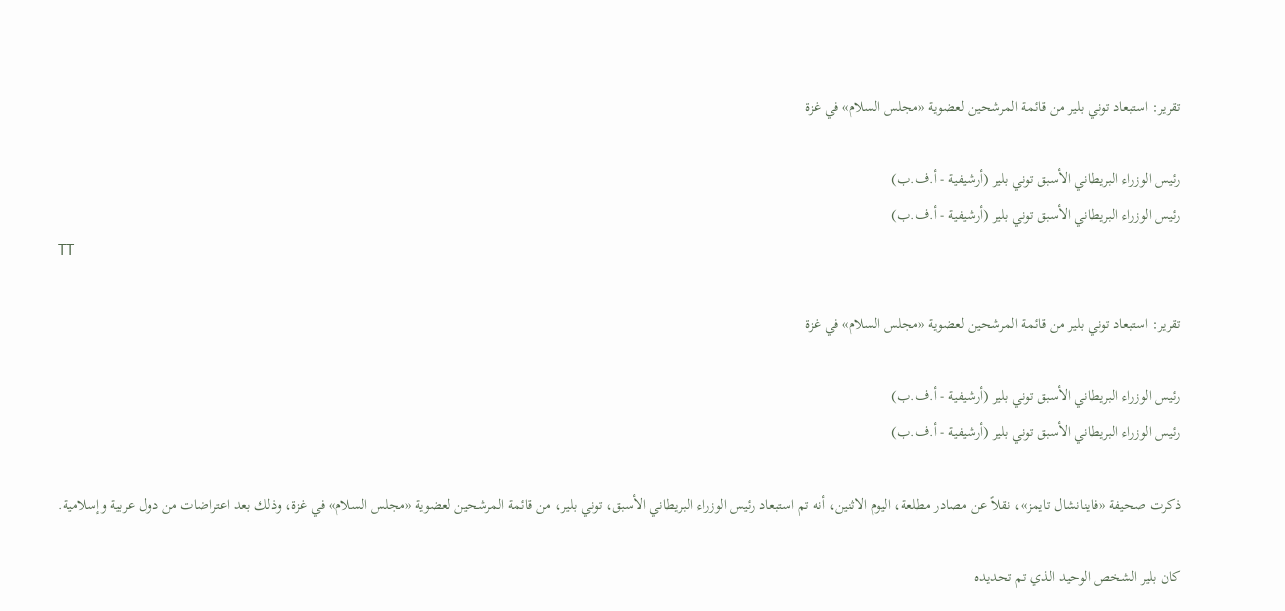تقرير: استبعاد توني بلير من قائمة المرشحين لعضوية «مجلس السلام» في غزة

رئيس الوزراء البريطاني الأسبق توني بلير (أرشيفية - أ.ف.ب)
رئيس الوزراء البريطاني الأسبق توني بلير (أرشيفية - أ.ف.ب)
TT

تقرير: استبعاد توني بلير من قائمة المرشحين لعضوية «مجلس السلام» في غزة

رئيس الوزراء البريطاني الأسبق توني بلير (أرشيفية - أ.ف.ب)
رئيس الوزراء البريطاني الأسبق توني بلير (أرشيفية - أ.ف.ب)

ذكرت صحيفة «فاينانشال تايمز»، نقلاً عن مصادر مطلعة، اليوم الاثنين، أنه تم استبعاد رئيس الوزراء البريطاني الأسبق، توني بلير، من قائمة المرشحين لعضوية «مجلس السلام» في غزة، وذلك بعد اعتراضات من دول عربية وإسلامية.

كان بلير الشخص الوحيد الذي تم تحديده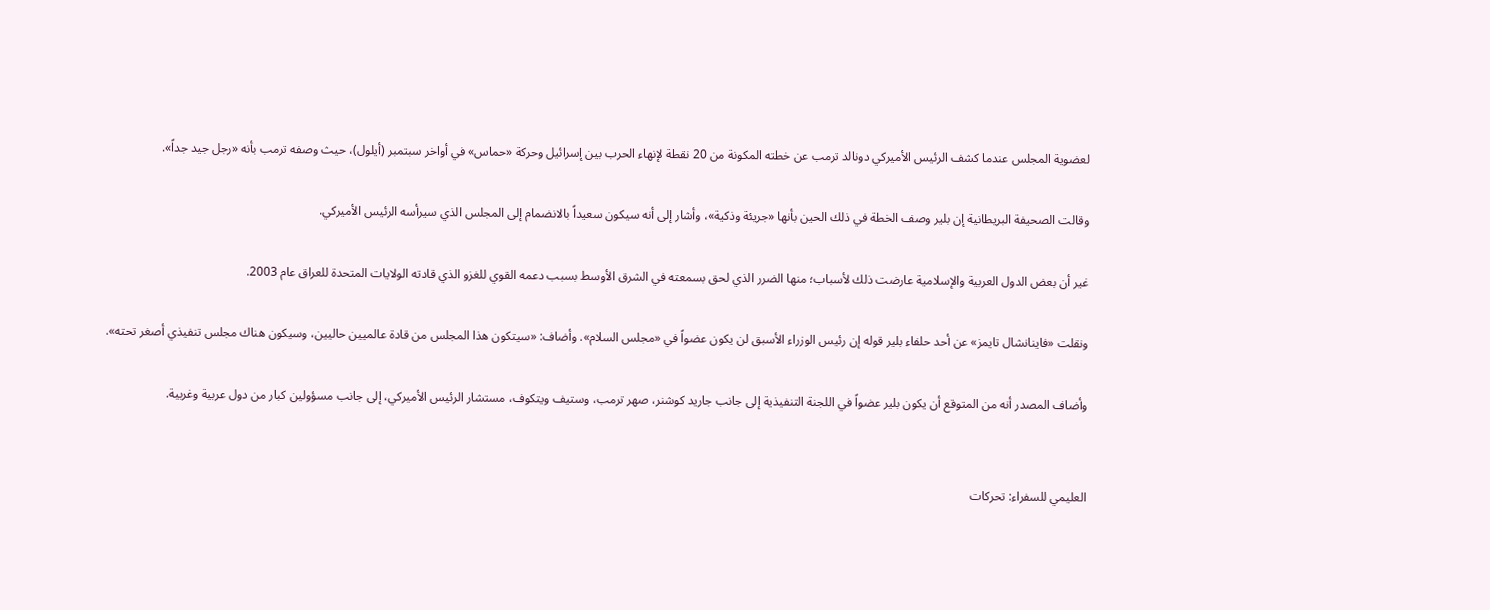لعضوية المجلس عندما كشف الرئيس الأميركي دونالد ترمب عن خطته المكونة من 20 نقطة لإنهاء الحرب بين إسرائيل وحركة «حماس» في أواخر سبتمبر (أيلول)، حيث وصفه ترمب بأنه «رجل جيد جداً».

وقالت الصحيفة البريطانية إن بلير وصف الخطة في ذلك الحين بأنها «جريئة وذكية»، وأشار إلى أنه سيكون سعيداً بالانضمام إلى المجلس الذي سيرأسه الرئيس الأميركي.

غير أن بعض الدول العربية والإسلامية عارضت ذلك لأسباب؛ منها الضرر الذي لحق بسمعته في الشرق الأوسط بسبب دعمه القوي للغزو الذي قادته الولايات المتحدة للعراق عام 2003.

ونقلت «فاينانشال تايمز» عن أحد حلفاء بلير قوله إن رئيس الوزراء الأسبق لن يكون عضواً في «مجلس السلام». وأضاف: «سيتكون هذا المجلس من قادة عالميين حاليين، وسيكون هناك مجلس تنفيذي أصغر تحته».

وأضاف المصدر أنه من المتوقع أن يكون بلير عضواً في اللجنة التنفيذية إلى جانب جاريد كوشنر، صهر ترمب، وستيف ويتكوف، مستشار الرئيس الأميركي، إلى جانب مسؤولين كبار من دول عربية وغربية.


العليمي للسفراء: تحركات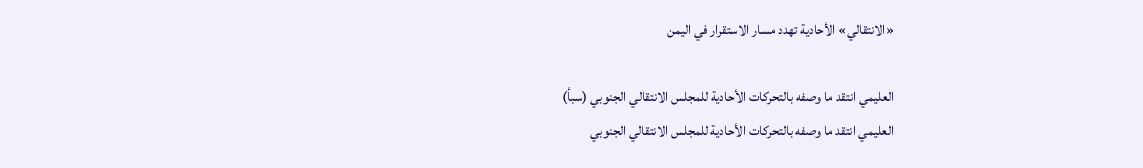«الانتقالي» الأحادية تهدد مسار الاستقرار في اليمن

العليمي انتقد ما وصفه بالتحركات الأحادية للمجلس الانتقالي الجنوبي (سبأ)
العليمي انتقد ما وصفه بالتحركات الأحادية للمجلس الانتقالي الجنوبي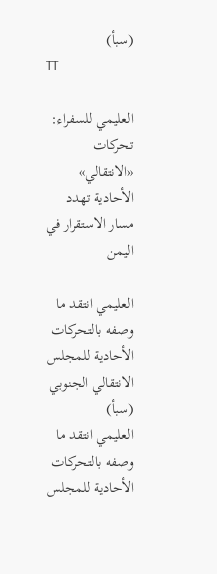(سبأ)
TT

العليمي للسفراء: تحركات «الانتقالي» الأحادية تهدد مسار الاستقرار في اليمن

العليمي انتقد ما وصفه بالتحركات الأحادية للمجلس الانتقالي الجنوبي (سبأ)
العليمي انتقد ما وصفه بالتحركات الأحادية للمجلس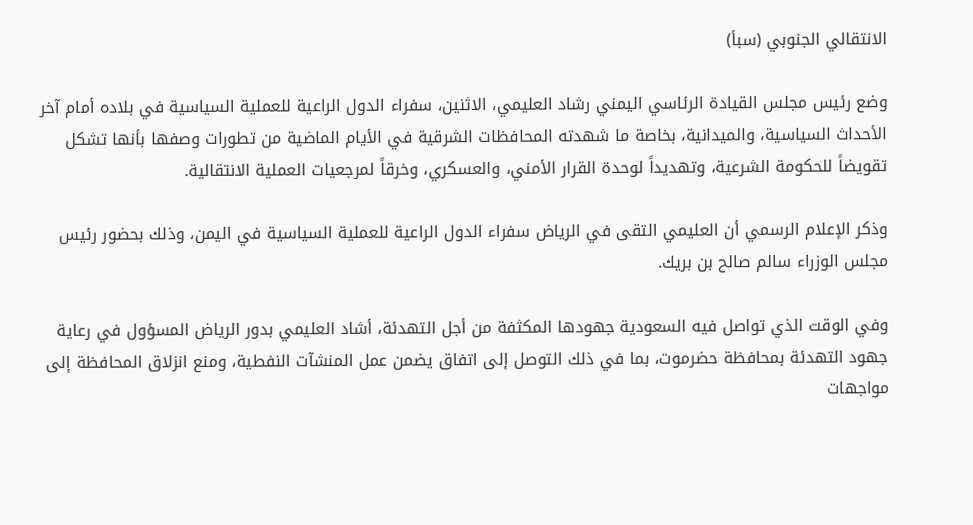الانتقالي الجنوبي (سبأ)

وضع رئيس مجلس القيادة الرئاسي اليمني رشاد العليمي، الاثنين، سفراء الدول الراعية للعملية السياسية في بلاده أمام آخر الأحداث السياسية، والميدانية، بخاصة ما شهدته المحافظات الشرقية في الأيام الماضية من تطورات وصفها بأنها تشكل تقويضاً للحكومة الشرعية، وتهديداً لوحدة القرار الأمني، والعسكري، وخرقاً لمرجعيات العملية الانتقالية.

وذكر الإعلام الرسمي أن العليمي التقى في الرياض سفراء الدول الراعية للعملية السياسية في اليمن، وذلك بحضور رئيس مجلس الوزراء سالم صالح بن بريك.

وفي الوقت الذي تواصل فيه السعودية جهودها المكثفة من أجل التهدئة، أشاد العليمي بدور الرياض المسؤول في رعاية جهود التهدئة بمحافظة حضرموت، بما في ذلك التوصل إلى اتفاق يضمن عمل المنشآت النفطية، ومنع انزلاق المحافظة إلى مواجهات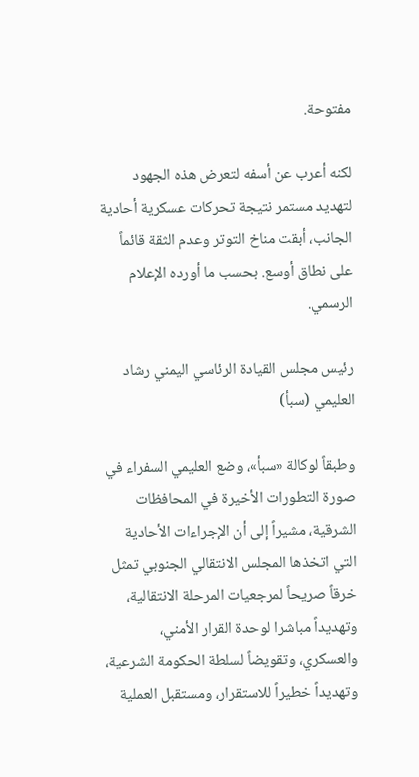مفتوحة.

لكنه أعرب عن أسفه لتعرض هذه الجهود لتهديد مستمر نتيجة تحركات عسكرية أحادية الجانب، أبقت مناخ التوتر وعدم الثقة قائماً على نطاق أوسع. بحسب ما أورده الإعلام الرسمي.

رئيس مجلس القيادة الرئاسي اليمني رشاد العليمي (سبأ)

وطبقاً لوكالة «سبأ»، وضع العليمي السفراء في صورة التطورات الأخيرة في المحافظات الشرقية، مشيراً إلى أن الإجراءات الأحادية التي اتخذها المجلس الانتقالي الجنوبي تمثل خرقاً صريحاً لمرجعيات المرحلة الانتقالية، وتهديداً مباشرا لوحدة القرار الأمني، والعسكري، وتقويضاً لسلطة الحكومة الشرعية، وتهديداً خطيراً للاستقرار، ومستقبل العملية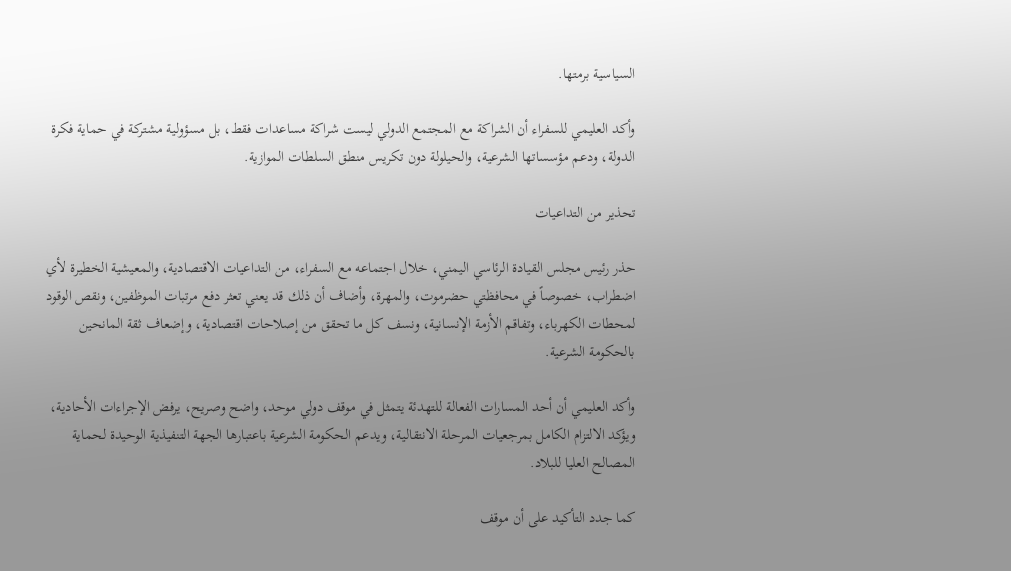السياسية برمتها.

وأكد العليمي للسفراء أن الشراكة مع المجتمع الدولي ليست شراكة مساعدات فقط، بل مسؤولية مشتركة في حماية فكرة الدولة، ودعم مؤسساتها الشرعية، والحيلولة دون تكريس منطق السلطات الموازية.

تحذير من التداعيات

حذر رئيس مجلس القيادة الرئاسي اليمني، خلال اجتماعه مع السفراء، من التداعيات الاقتصادية، والمعيشية الخطيرة لأي اضطراب، خصوصاً في محافظتي حضرموت، والمهرة، وأضاف أن ذلك قد يعني تعثر دفع مرتبات الموظفين، ونقص الوقود لمحطات الكهرباء، وتفاقم الأزمة الإنسانية، ونسف كل ما تحقق من إصلاحات اقتصادية، وإضعاف ثقة المانحين بالحكومة الشرعية.

وأكد العليمي أن أحد المسارات الفعالة للتهدئة يتمثل في موقف دولي موحد، واضح وصريح، يرفض الإجراءات الأحادية، ويؤكد الالتزام الكامل بمرجعيات المرحلة الانتقالية، ويدعم الحكومة الشرعية باعتبارها الجهة التنفيذية الوحيدة لحماية المصالح العليا للبلاد.

كما جدد التأكيد على أن موقف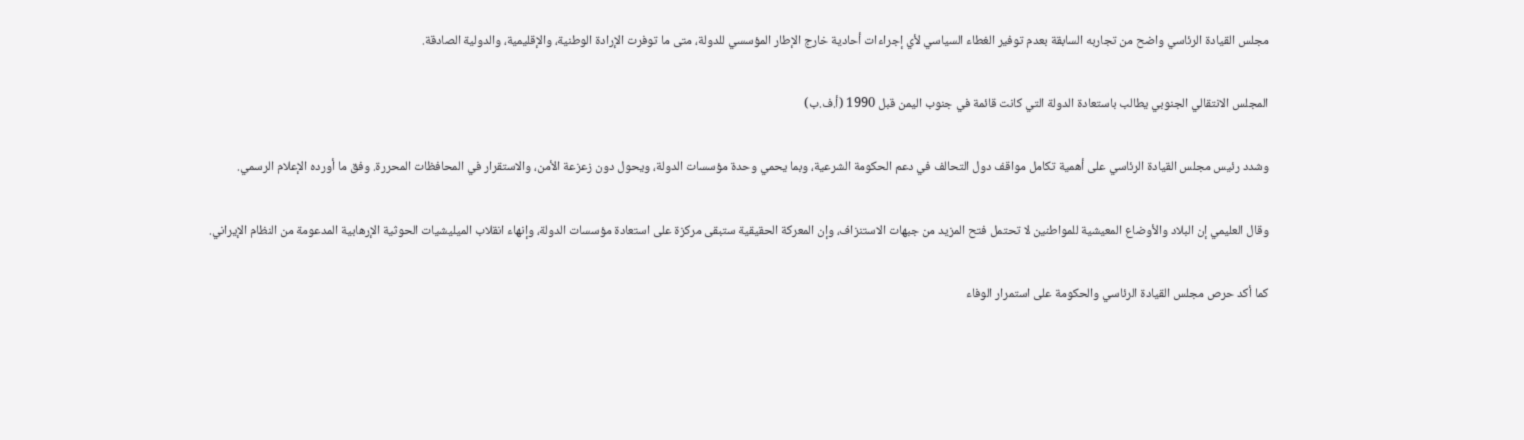مجلس القيادة الرئاسي واضح من تجاربه السابقة بعدم توفير الغطاء السياسي لأي إجراءات أحادية خارج الإطار المؤسسي للدولة، متى ما توفرت الإرادة الوطنية، والإقليمية، والدولية الصادقة.

المجلس الانتقالي الجنوبي يطالب باستعادة الدولة التي كانت قائمة في جنوب اليمن قبل 1990 (أ.ف.ب)

وشدد رئيس مجلس القيادة الرئاسي على أهمية تكامل مواقف دول التحالف في دعم الحكومة الشرعية، وبما يحمي وحدة مؤسسات الدولة، ويحول دون زعزعة الأمن، والاستقرار في المحافظات المحررة. وفق ما أورده الإعلام الرسمي.

وقال العليمي إن البلاد والأوضاع المعيشية للمواطنين لا تحتمل فتح المزيد من جبهات الاستنزاف، وإن المعركة الحقيقية ستبقى مركزة على استعادة مؤسسات الدولة، وإنهاء انقلاب الميليشيات الحوثية الإرهابية المدعومة من النظام الإيراني.

كما أكد حرص مجلس القيادة الرئاسي والحكومة على استمرار الوفاء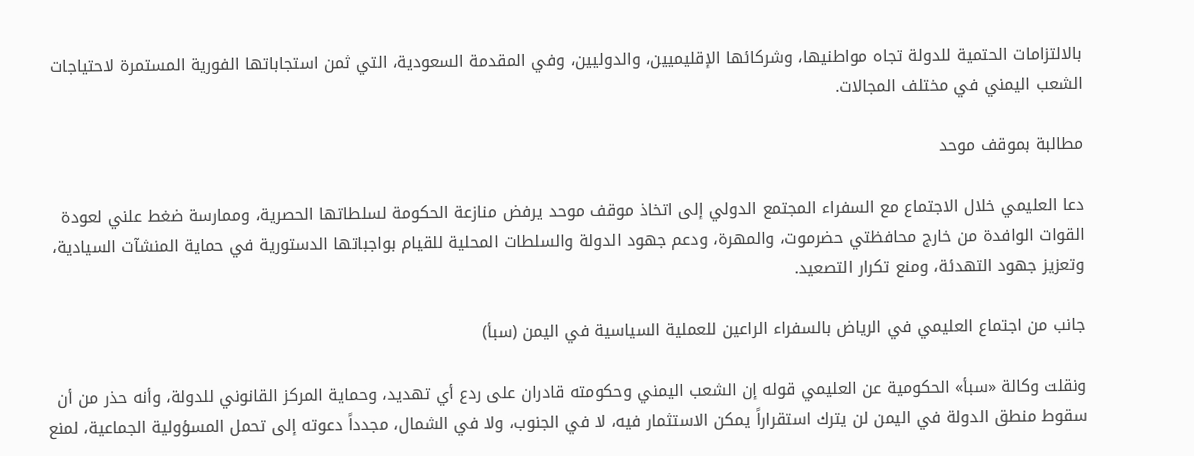بالالتزامات الحتمية للدولة تجاه مواطنيها، وشركائها الإقليميين، والدوليين، وفي المقدمة السعودية، التي ثمن استجاباتها الفورية المستمرة لاحتياجات الشعب اليمني في مختلف المجالات.

مطالبة بموقف موحد

دعا العليمي خلال الاجتماع مع السفراء المجتمع الدولي إلى اتخاذ موقف موحد يرفض منازعة الحكومة لسلطاتها الحصرية، وممارسة ضغط علني لعودة القوات الوافدة من خارج محافظتي حضرموت، والمهرة، ودعم جهود الدولة والسلطات المحلية للقيام بواجباتها الدستورية في حماية المنشآت السيادية، وتعزيز جهود التهدئة، ومنع تكرار التصعيد.

جانب من اجتماع العليمي في الرياض بالسفراء الراعين للعملية السياسية في اليمن (سبأ)

ونقلت وكالة «سبأ» الحكومية عن العليمي قوله إن الشعب اليمني وحكومته قادران على ردع أي تهديد، وحماية المركز القانوني للدولة، وأنه حذر من أن سقوط منطق الدولة في اليمن لن يترك استقراراً يمكن الاستثمار فيه، لا في الجنوب، ولا في الشمال، مجدداً دعوته إلى تحمل المسؤولية الجماعية، لمنع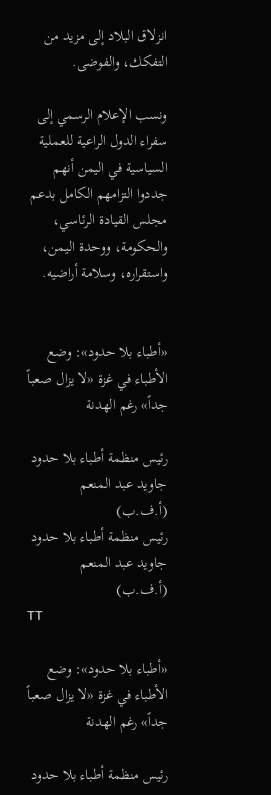انزلاق البلاد إلى مزيد من التفكك، والفوضى.

ونسب الإعلام الرسمي إلى سفراء الدول الراعية للعملية السياسية في اليمن أنهم جددوا التزامهم الكامل بدعم مجلس القيادة الرئاسي، والحكومة، ووحدة اليمن، واستقراره، وسلامة أراضيه.


«أطباء بلا حدود»: وضع الأطباء في غزة «لا يزال صعباً جداً» رغم الهدنة

رئيس منظمة أطباء بلا حدود جاويد عبد المنعم (أ.ف.ب)
رئيس منظمة أطباء بلا حدود جاويد عبد المنعم (أ.ف.ب)
TT

«أطباء بلا حدود»: وضع الأطباء في غزة «لا يزال صعباً جداً» رغم الهدنة

رئيس منظمة أطباء بلا حدود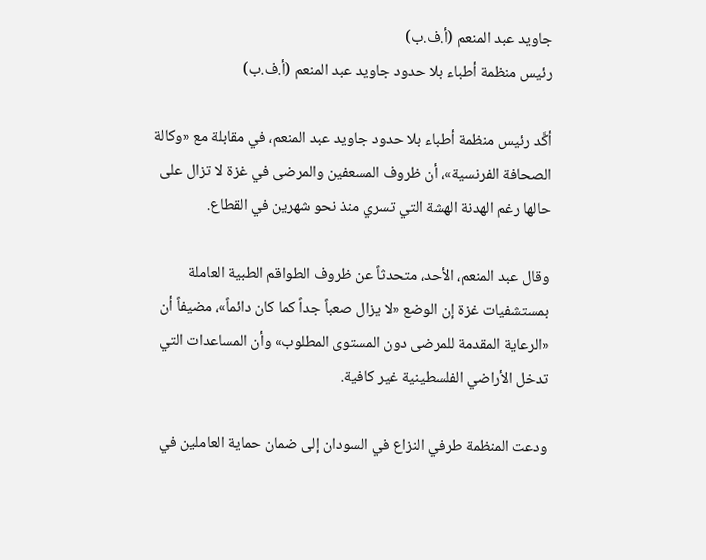جاويد عبد المنعم (أ.ف.ب)
رئيس منظمة أطباء بلا حدود جاويد عبد المنعم (أ.ف.ب)

أكَّد رئيس منظمة أطباء بلا حدود جاويد عبد المنعم، في مقابلة مع «وكالة الصحافة الفرنسية»، أن ظروف المسعفين والمرضى في غزة لا تزال على حالها رغم الهدنة الهشة التي تسري منذ نحو شهرين في القطاع.

وقال عبد المنعم، الأحد، متحدثاً عن ظروف الطواقم الطبية العاملة بمستشفيات غزة إن الوضع «لا يزال صعباً جداً كما كان دائماً»، مضيفاً أن «الرعاية المقدمة للمرضى دون المستوى المطلوب» وأن المساعدات التي تدخل الأراضي الفلسطينية غير كافية.

ودعت المنظمة طرفي النزاع في السودان إلى ضمان حماية العاملين في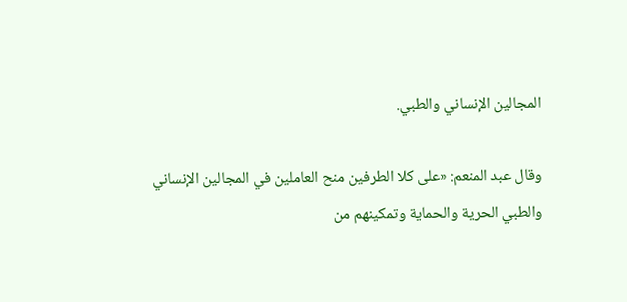المجالين الإنساني والطبي.

وقال عبد المنعم: «على كلا الطرفين منح العاملين في المجالين الإنساني والطبي الحرية والحماية وتمكينهم من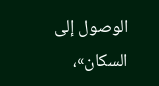الوصول إلى السكان»،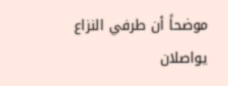موضحاً أن طرفي النزاع يواصلان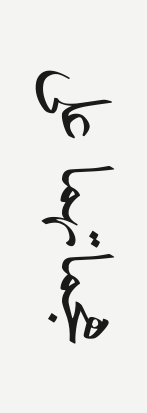هجماتهما على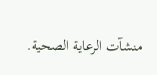منشآت الرعاية الصحية.